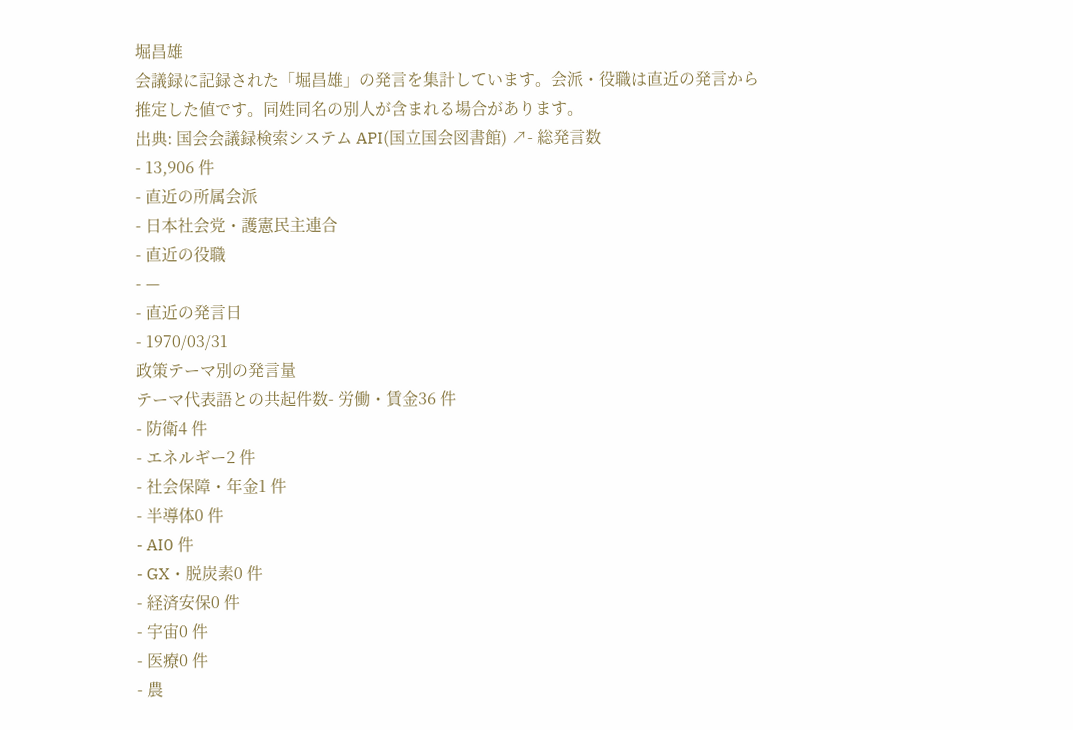堀昌雄
会議録に記録された「堀昌雄」の発言を集計しています。会派・役職は直近の発言から推定した値です。同姓同名の別人が含まれる場合があります。
出典: 国会会議録検索システム API(国立国会図書館) ↗- 総発言数
- 13,906 件
- 直近の所属会派
- 日本社会党・護憲民主連合
- 直近の役職
- —
- 直近の発言日
- 1970/03/31
政策テーマ別の発言量
テーマ代表語との共起件数- 労働・賃金36 件
- 防衛4 件
- エネルギー2 件
- 社会保障・年金1 件
- 半導体0 件
- AI0 件
- GX・脱炭素0 件
- 経済安保0 件
- 宇宙0 件
- 医療0 件
- 農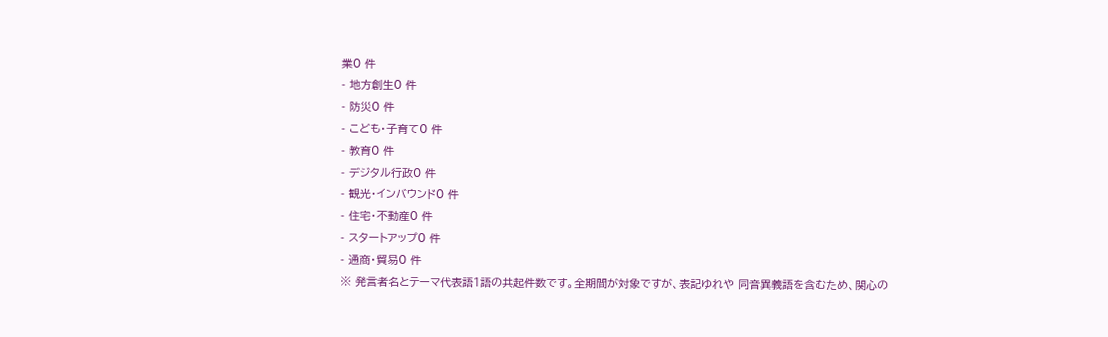業0 件
- 地方創生0 件
- 防災0 件
- こども・子育て0 件
- 教育0 件
- デジタル行政0 件
- 観光・インバウンド0 件
- 住宅・不動産0 件
- スタートアップ0 件
- 通商・貿易0 件
※ 発言者名とテーマ代表語1語の共起件数です。全期間が対象ですが、表記ゆれや 同音異義語を含むため、関心の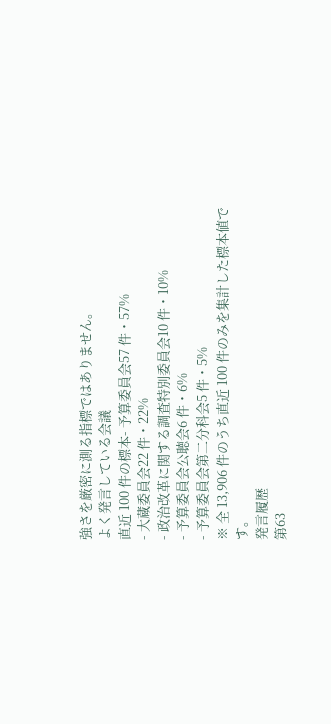強さを厳密に測る指標ではありません。
よく発言している会議
直近 100 件の標本- 予算委員会57 件・57%
- 大蔵委員会22 件・22%
- 政治改革に関する調査特別委員会10 件・10%
- 予算委員会公聴会6 件・6%
- 予算委員会第二分科会5 件・5%
※ 全 13,906 件のうち直近 100 件のみを集計した標本値です。
発言履歴
第63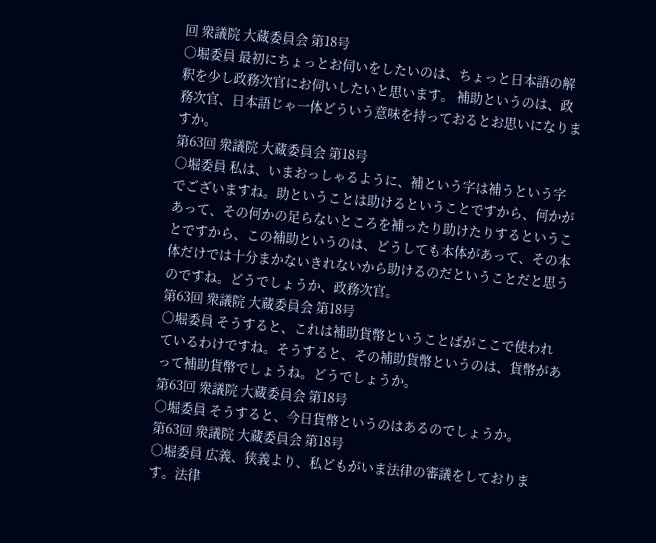回 衆議院 大蔵委員会 第18号
○堀委員 最初にちょっとお伺いをしたいのは、ちょっと日本語の解釈を少し政務次官にお伺いしたいと思います。 補助というのは、政務次官、日本語じゃ一体どういう意味を持っておるとお思いになりますか。
第63回 衆議院 大蔵委員会 第18号
○堀委員 私は、いまおっしゃるように、補という字は補うという字でございますね。助ということは助けるということですから、何かがあって、その何かの足らないところを補ったり助けたりするということですから、この補助というのは、どうしても本体があって、その本体だけでは十分まかないきれないから助けるのだということだと思うのですね。どうでしょうか、政務次官。
第63回 衆議院 大蔵委員会 第18号
○堀委員 そうすると、これは補助貨幣ということばがここで使われているわけですね。そうすると、その補助貨幣というのは、貨幣があって補助貨幣でしょうね。どうでしょうか。
第63回 衆議院 大蔵委員会 第18号
○堀委員 そうすると、今日貨幣というのはあるのでしょうか。
第63回 衆議院 大蔵委員会 第18号
○堀委員 広義、狭義より、私どもがいま法律の審議をしております。法律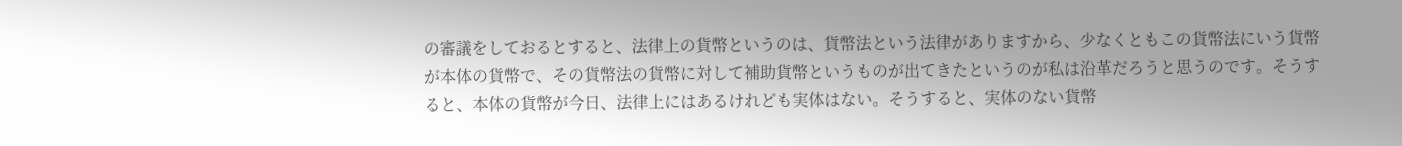の審議をしておるとすると、法律上の貨幣というのは、貨幣法という法律がありますから、少なくともこの貨幣法にいう貨幣が本体の貨幣で、その貨幣法の貨幣に対して補助貨幣というものが出てきたというのが私は沿革だろうと思うのです。そうすると、本体の貨幣が今日、法律上にはあるけれども実体はない。そうすると、実体のない貨幣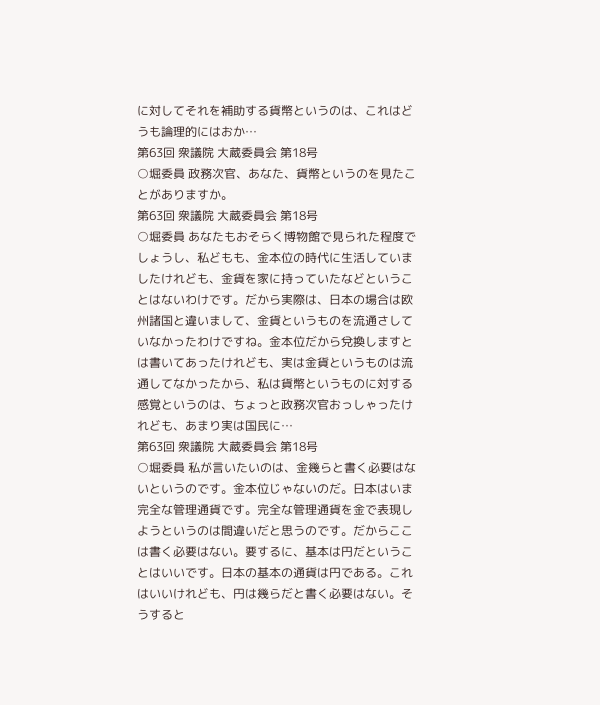に対してそれを補助する貨幣というのは、これはどうも論理的にはおか…
第63回 衆議院 大蔵委員会 第18号
○堀委員 政務次官、あなた、貨幣というのを見たことがありますか。
第63回 衆議院 大蔵委員会 第18号
○堀委員 あなたもおそらく博物館で見られた程度でしょうし、私どもも、金本位の時代に生活していましたけれども、金貨を家に持っていたなどということはないわけです。だから実際は、日本の場合は欧州諸国と違いまして、金貨というものを流通さしていなかったわけですね。金本位だから兌換しますとは書いてあったけれども、実は金貨というものは流通してなかったから、私は貨幣というものに対する感覚というのは、ちょっと政務次官おっしゃったけれども、あまり実は国民に…
第63回 衆議院 大蔵委員会 第18号
○堀委員 私が言いたいのは、金幾らと書く必要はないというのです。金本位じゃないのだ。日本はいま完全な管理通貨です。完全な管理通貨を金で表現しようというのは間違いだと思うのです。だからここは書く必要はない。要するに、基本は円だということはいいです。日本の基本の通貨は円である。これはいいけれども、円は幾らだと書く必要はない。そうすると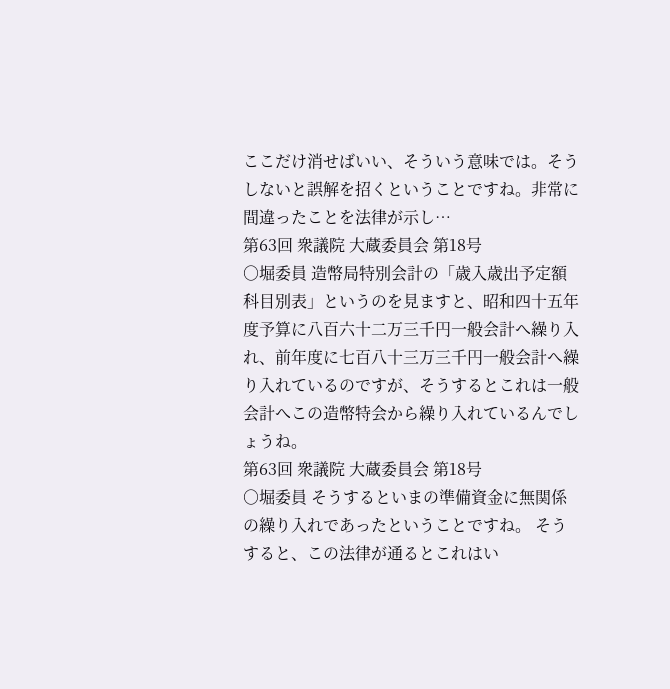ここだけ消せばいい、そういう意味では。そうしないと誤解を招くということですね。非常に間違ったことを法律が示し…
第63回 衆議院 大蔵委員会 第18号
○堀委員 造幣局特別会計の「歳入歳出予定額科目別表」というのを見ますと、昭和四十五年度予算に八百六十二万三千円一般会計へ繰り入れ、前年度に七百八十三万三千円一般会計へ繰り入れているのですが、そうするとこれは一般会計へこの造幣特会から繰り入れているんでしょうね。
第63回 衆議院 大蔵委員会 第18号
○堀委員 そうするといまの準備資金に無関係の繰り入れであったということですね。 そうすると、この法律が通るとこれはい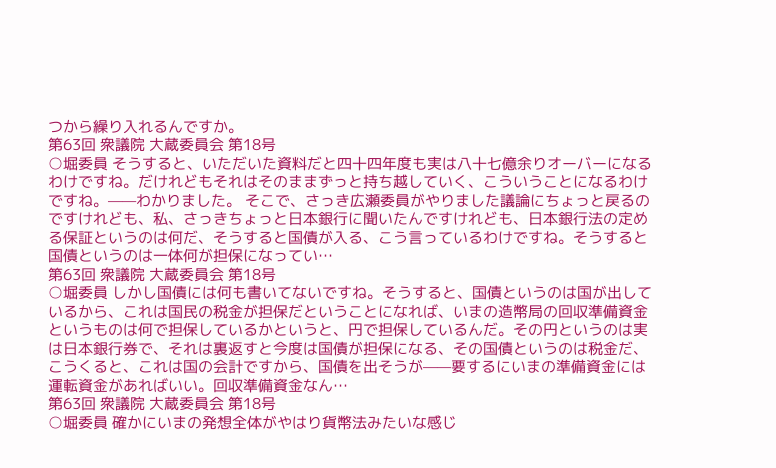つから繰り入れるんですか。
第63回 衆議院 大蔵委員会 第18号
○堀委員 そうすると、いただいた資料だと四十四年度も実は八十七億余りオーバーになるわけですね。だけれどもそれはそのままずっと持ち越していく、こういうことになるわけですね。——わかりました。 そこで、さっき広瀬委員がやりました議論にちょっと戻るのですけれども、私、さっきちょっと日本銀行に聞いたんですけれども、日本銀行法の定める保証というのは何だ、そうすると国債が入る、こう言っているわけですね。そうすると国債というのは一体何が担保になってい…
第63回 衆議院 大蔵委員会 第18号
○堀委員 しかし国債には何も書いてないですね。そうすると、国債というのは国が出しているから、これは国民の税金が担保だということになれば、いまの造幣局の回収準備資金というものは何で担保しているかというと、円で担保しているんだ。その円というのは実は日本銀行券で、それは裏返すと今度は国債が担保になる、その国債というのは税金だ、こうくると、これは国の会計ですから、国債を出そうが——要するにいまの準備資金には運転資金があればいい。回収準備資金なん…
第63回 衆議院 大蔵委員会 第18号
○堀委員 確かにいまの発想全体がやはり貨幣法みたいな感じ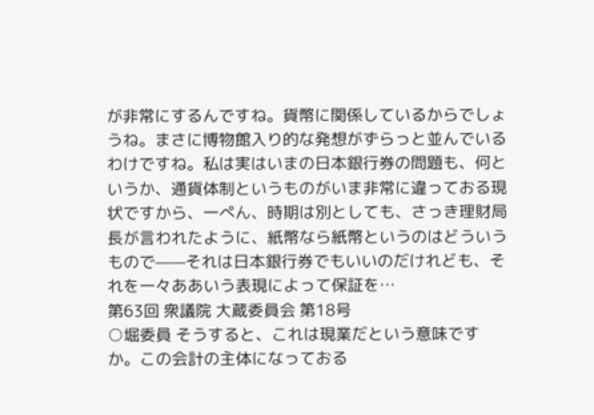が非常にするんですね。貨幣に関係しているからでしょうね。まさに博物館入り的な発想がずらっと並んでいるわけですね。私は実はいまの日本銀行券の問題も、何というか、通貨体制というものがいま非常に違っておる現状ですから、一ぺん、時期は別としても、さっき理財局長が言われたように、紙幣なら紙幣というのはどういうもので——それは日本銀行券でもいいのだけれども、それを一々ああいう表現によって保証を…
第63回 衆議院 大蔵委員会 第18号
○堀委員 そうすると、これは現業だという意味ですか。この会計の主体になっておる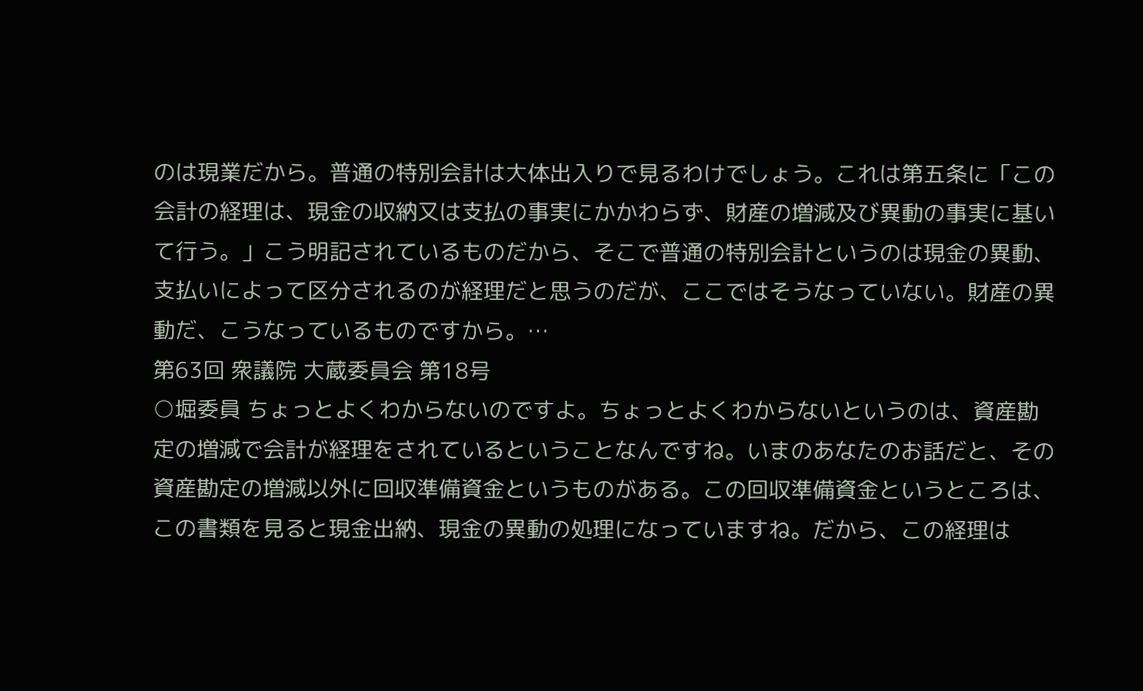のは現業だから。普通の特別会計は大体出入りで見るわけでしょう。これは第五条に「この会計の経理は、現金の収納又は支払の事実にかかわらず、財産の増減及び異動の事実に基いて行う。」こう明記されているものだから、そこで普通の特別会計というのは現金の異動、支払いによって区分されるのが経理だと思うのだが、ここではそうなっていない。財産の異動だ、こうなっているものですから。…
第63回 衆議院 大蔵委員会 第18号
○堀委員 ちょっとよくわからないのですよ。ちょっとよくわからないというのは、資産勘定の増減で会計が経理をされているということなんですね。いまのあなたのお話だと、その資産勘定の増減以外に回収準備資金というものがある。この回収準備資金というところは、この書類を見ると現金出納、現金の異動の処理になっていますね。だから、この経理は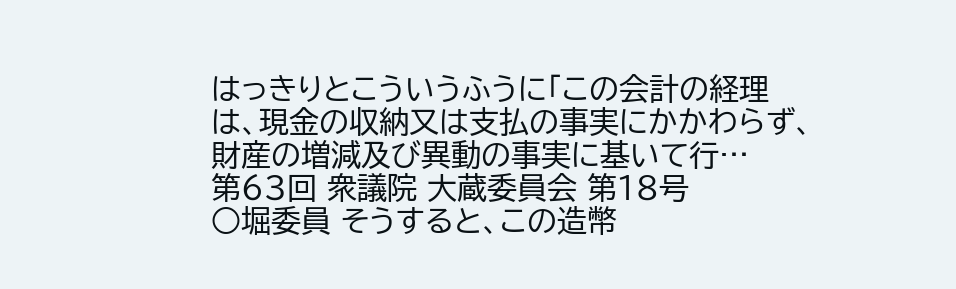はっきりとこういうふうに「この会計の経理は、現金の収納又は支払の事実にかかわらず、財産の増減及び異動の事実に基いて行…
第63回 衆議院 大蔵委員会 第18号
○堀委員 そうすると、この造幣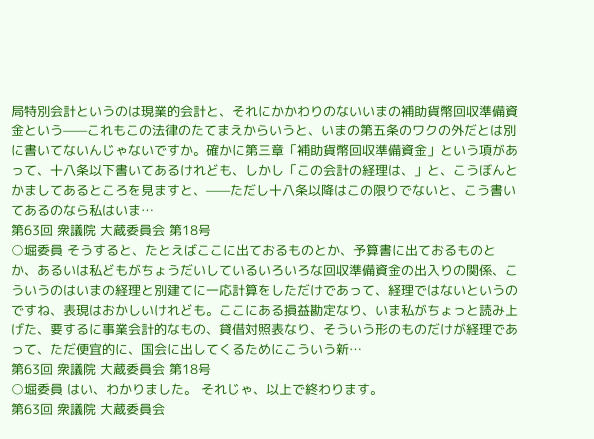局特別会計というのは現業的会計と、それにかかわりのないいまの補助貨幣回収準備資金という——これもこの法律のたてまえからいうと、いまの第五条のワクの外だとは別に書いてないんじゃないですか。確かに第三章「補助貨幣回収準備資金」という項があって、十八条以下書いてあるけれども、しかし「この会計の経理は、」と、こうぼんとかましてあるところを見ますと、——ただし十八条以降はこの限りでないと、こう書いてあるのなら私はいま…
第63回 衆議院 大蔵委員会 第18号
○堀委員 そうすると、たとえばここに出ておるものとか、予算書に出ておるものとか、あるいは私どもがちょうだいしているいろいろな回収準備資金の出入りの関係、こういうのはいまの経理と別建てに一応計算をしただけであって、経理ではないというのですね、表現はおかしいけれども。ここにある損益勘定なり、いま私がちょっと読み上げた、要するに事業会計的なもの、貸借対照表なり、そういう形のものだけが経理であって、ただ便宜的に、国会に出してくるためにこういう新…
第63回 衆議院 大蔵委員会 第18号
○堀委員 はい、わかりました。 それじゃ、以上で終わります。
第63回 衆議院 大蔵委員会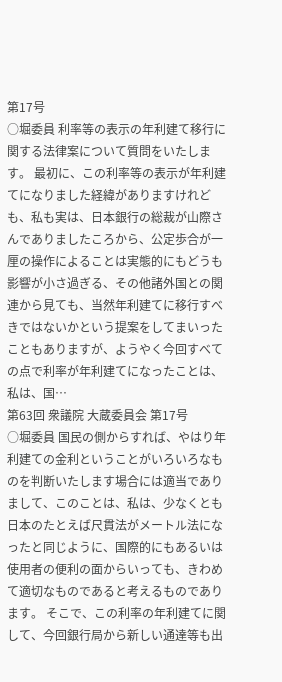第17号
○堀委員 利率等の表示の年利建て移行に関する法律案について質問をいたします。 最初に、この利率等の表示が年利建てになりました経緯がありますけれども、私も実は、日本銀行の総裁が山際さんでありましたころから、公定歩合が一厘の操作によることは実態的にもどうも影響が小さ過ぎる、その他諸外国との関連から見ても、当然年利建てに移行すべきではないかという提案をしてまいったこともありますが、ようやく今回すべての点で利率が年利建てになったことは、私は、国…
第63回 衆議院 大蔵委員会 第17号
○堀委員 国民の側からすれば、やはり年利建ての金利ということがいろいろなものを判断いたします場合には適当でありまして、このことは、私は、少なくとも日本のたとえば尺貫法がメートル法になったと同じように、国際的にもあるいは使用者の便利の面からいっても、きわめて適切なものであると考えるものであります。 そこで、この利率の年利建てに関して、今回銀行局から新しい通達等も出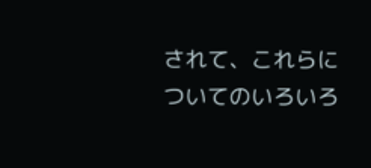されて、これらについてのいろいろ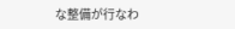な整備が行なわ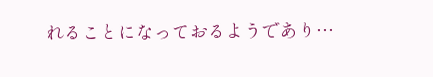れることになっておるようであり…